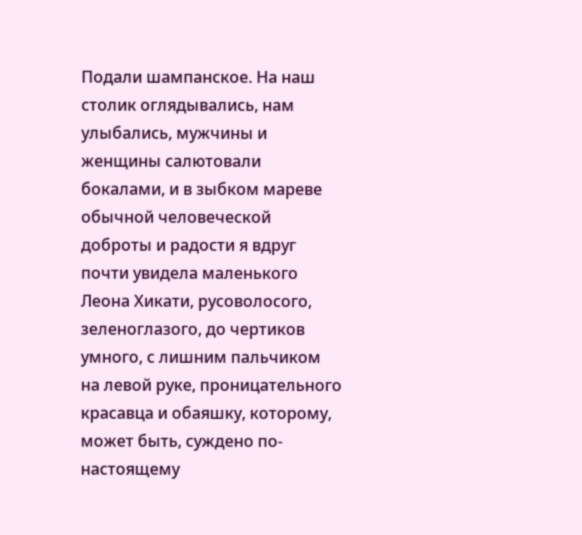Подали шампанское. На наш столик оглядывались, нам улыбались, мужчины и женщины салютовали бокалами, и в зыбком мареве обычной человеческой доброты и радости я вдруг почти увидела маленького Леона Хикати, русоволосого, зеленоглазого, до чертиков умного, с лишним пальчиком на левой руке, проницательного красавца и обаяшку, которому, может быть, суждено по-настоящему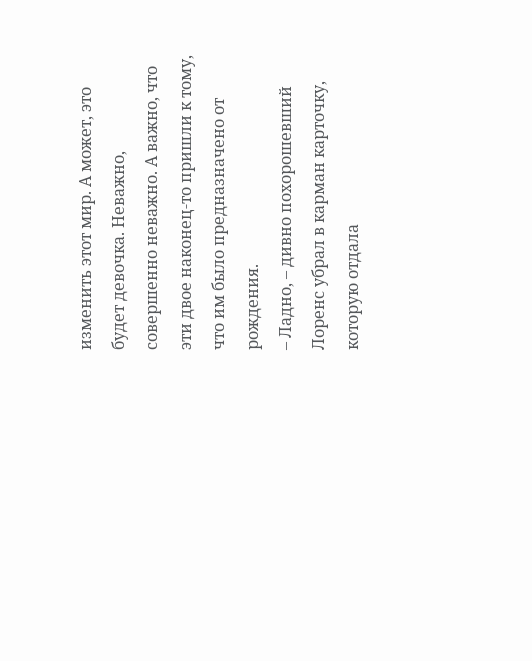изменить этот мир. А может, это будет девочка. Неважно, совершенно неважно. А важно, что эти двое наконец-то пришли к тому, что им было предназначено от рождения.
– Ладно, – дивно похорошевший Лоренс убрал в карман карточку, которую отдала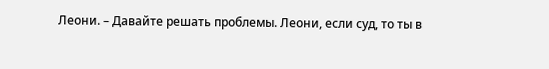Леони. – Давайте решать проблемы. Леони, если суд, то ты в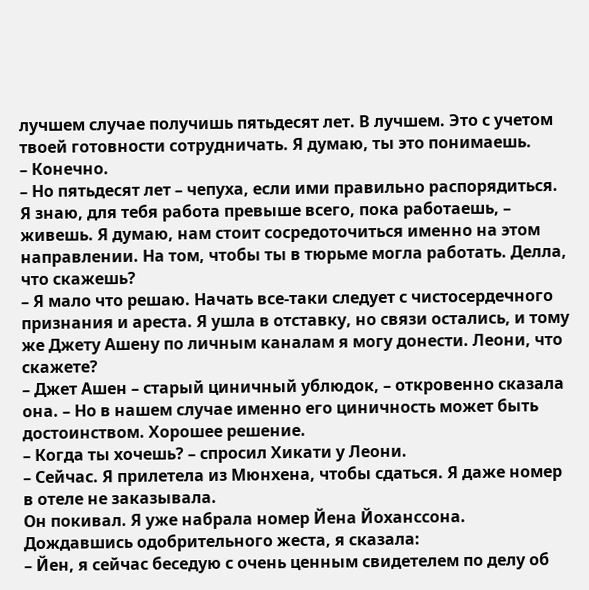лучшем случае получишь пятьдесят лет. В лучшем. Это с учетом твоей готовности сотрудничать. Я думаю, ты это понимаешь.
– Конечно.
– Но пятьдесят лет – чепуха, если ими правильно распорядиться. Я знаю, для тебя работа превыше всего, пока работаешь, – живешь. Я думаю, нам стоит сосредоточиться именно на этом направлении. На том, чтобы ты в тюрьме могла работать. Делла, что скажешь?
– Я мало что решаю. Начать все-таки следует с чистосердечного признания и ареста. Я ушла в отставку, но связи остались, и тому же Джету Ашену по личным каналам я могу донести. Леони, что скажете?
– Джет Ашен – старый циничный ублюдок, – откровенно сказала она. – Но в нашем случае именно его циничность может быть достоинством. Хорошее решение.
– Когда ты хочешь? – спросил Хикати у Леони.
– Сейчас. Я прилетела из Мюнхена, чтобы сдаться. Я даже номер в отеле не заказывала.
Он покивал. Я уже набрала номер Йена Йоханссона. Дождавшись одобрительного жеста, я сказала:
– Йен, я сейчас беседую с очень ценным свидетелем по делу об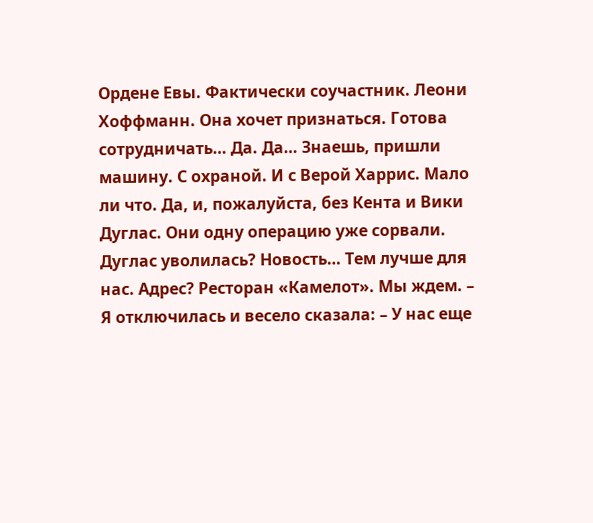Ордене Евы. Фактически соучастник. Леони Хоффманн. Она хочет признаться. Готова сотрудничать… Да. Да… Знаешь, пришли машину. С охраной. И с Верой Харрис. Мало ли что. Да, и, пожалуйста, без Кента и Вики Дуглас. Они одну операцию уже сорвали. Дуглас уволилась? Новость… Тем лучше для нас. Адрес? Ресторан «Камелот». Мы ждем. – Я отключилась и весело сказала: – У нас еще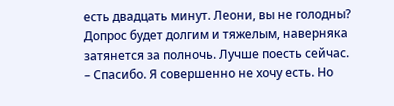есть двадцать минут. Леони, вы не голодны? Допрос будет долгим и тяжелым, наверняка затянется за полночь. Лучше поесть сейчас.
– Спасибо. Я совершенно не хочу есть. Но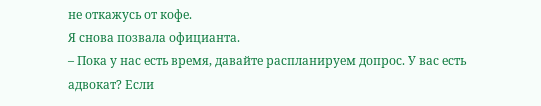не откажусь от кофе.
Я снова позвала официанта.
– Пока у нас есть время, давайте распланируем допрос. У вас есть адвокат? Если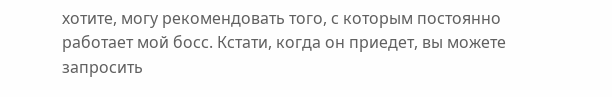хотите, могу рекомендовать того, с которым постоянно работает мой босс. Кстати, когда он приедет, вы можете запросить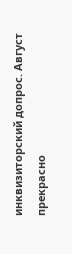инквизиторский допрос. Август прекрасно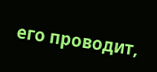его проводит,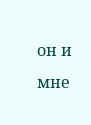он и мне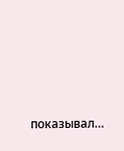показывал…